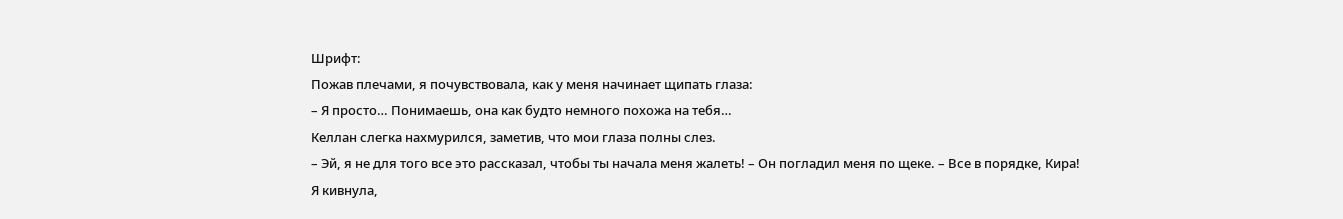Шрифт:
Пожав плечами, я почувствовала, как у меня начинает щипать глаза:
– Я просто… Понимаешь, она как будто немного похожа на тебя…
Келлан слегка нахмурился, заметив, что мои глаза полны слез.
– Эй, я не для того все это рассказал, чтобы ты начала меня жалеть! – Он погладил меня по щеке. – Все в порядке, Кира!
Я кивнула,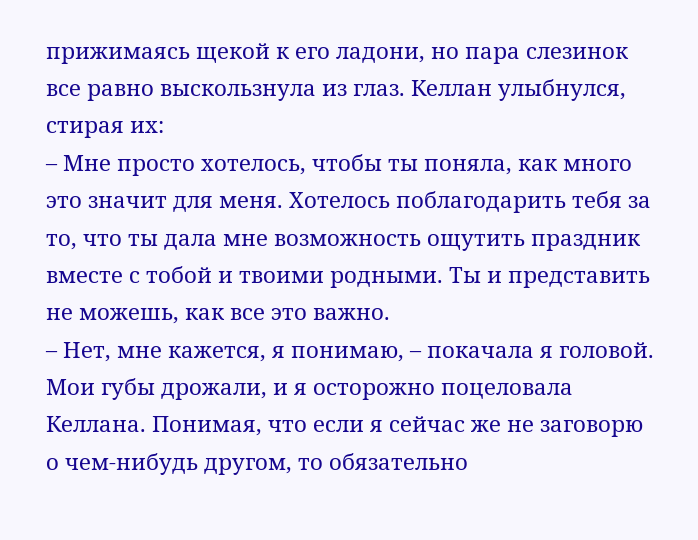прижимаясь щекой к его ладони, но пара слезинок все равно выскользнула из глаз. Келлан улыбнулся, стирая их:
– Мне просто хотелось, чтобы ты поняла, как много это значит для меня. Хотелось поблагодарить тебя за то, что ты дала мне возможность ощутить праздник вместе с тобой и твоими родными. Ты и представить не можешь, как все это важно.
– Нет, мне кажется, я понимаю, – покачала я головой.
Мои губы дрожали, и я осторожно поцеловала Келлана. Понимая, что если я сейчас же не заговорю о чем-нибудь другом, то обязательно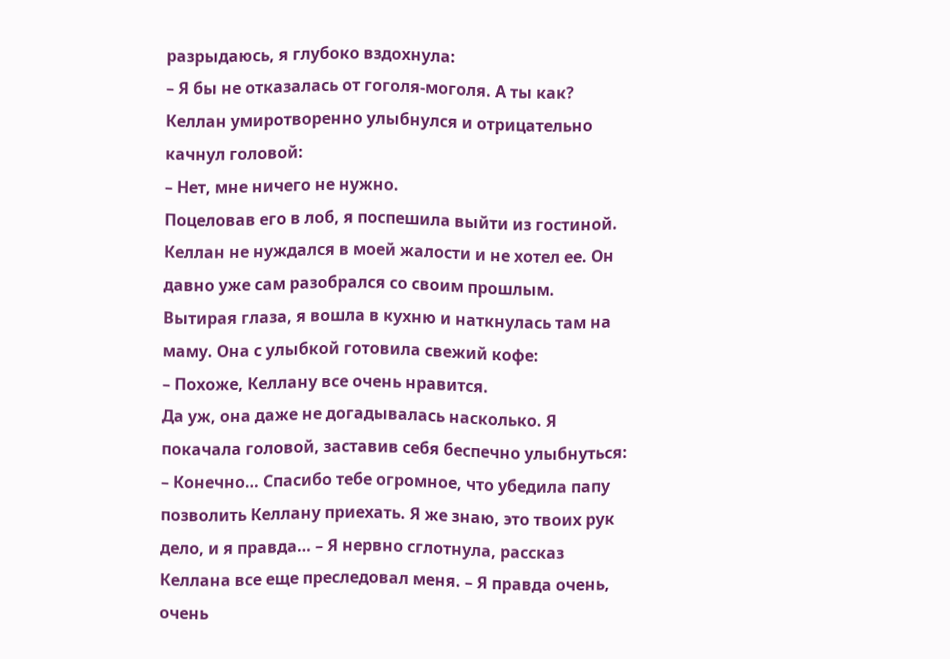разрыдаюсь, я глубоко вздохнула:
– Я бы не отказалась от гоголя-моголя. А ты как?
Келлан умиротворенно улыбнулся и отрицательно качнул головой:
– Нет, мне ничего не нужно.
Поцеловав его в лоб, я поспешила выйти из гостиной. Келлан не нуждался в моей жалости и не хотел ее. Он давно уже сам разобрался со своим прошлым.
Вытирая глаза, я вошла в кухню и наткнулась там на маму. Она с улыбкой готовила свежий кофе:
– Похоже, Келлану все очень нравится.
Да уж, она даже не догадывалась насколько. Я покачала головой, заставив себя беспечно улыбнуться:
– Конечно… Спасибо тебе огромное, что убедила папу позволить Келлану приехать. Я же знаю, это твоих рук дело, и я правда… – Я нервно сглотнула, рассказ Келлана все еще преследовал меня. – Я правда очень, очень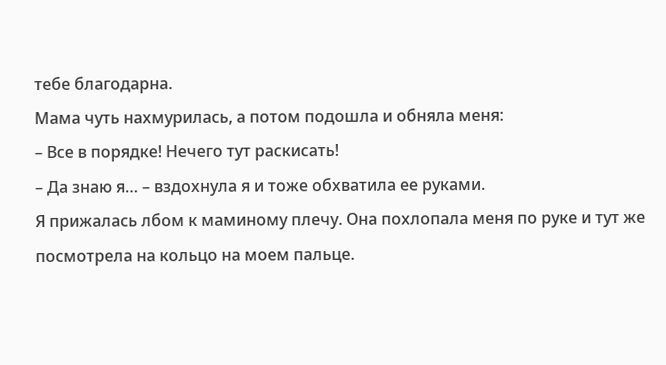тебе благодарна.
Мама чуть нахмурилась, а потом подошла и обняла меня:
– Все в порядке! Нечего тут раскисать!
– Да знаю я… – вздохнула я и тоже обхватила ее руками.
Я прижалась лбом к маминому плечу. Она похлопала меня по руке и тут же посмотрела на кольцо на моем пальце.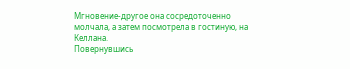Мгновение-другое она сосредоточенно молчала, а затем посмотрела в гостиную, на Келлана.
Повернувшись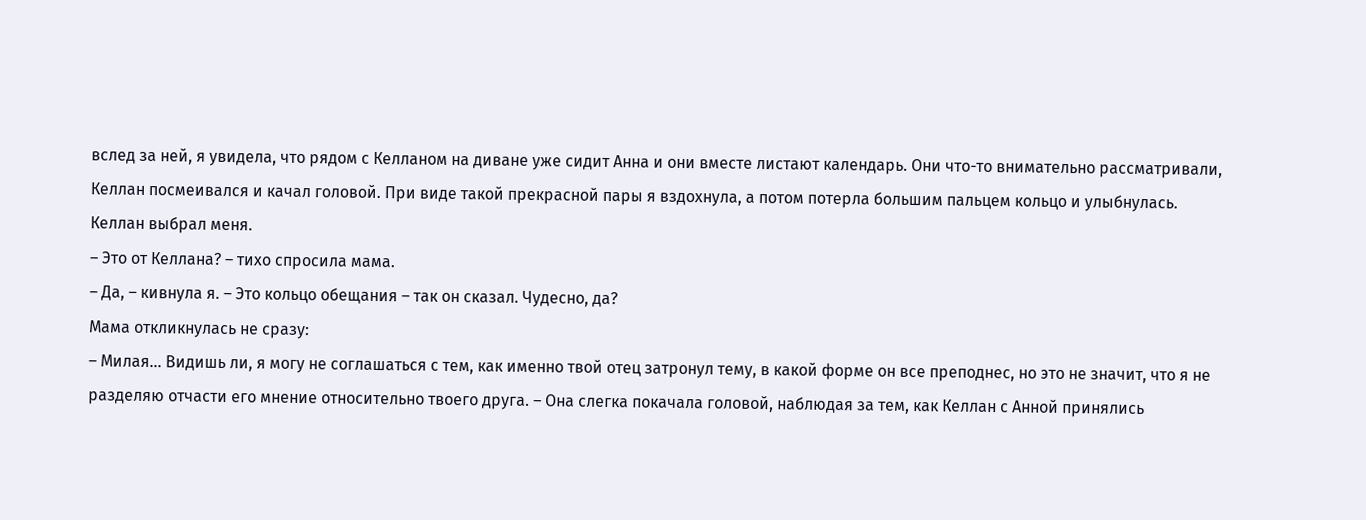вслед за ней, я увидела, что рядом с Келланом на диване уже сидит Анна и они вместе листают календарь. Они что-то внимательно рассматривали, Келлан посмеивался и качал головой. При виде такой прекрасной пары я вздохнула, а потом потерла большим пальцем кольцо и улыбнулась. Келлан выбрал меня.
– Это от Келлана? – тихо спросила мама.
– Да, – кивнула я. – Это кольцо обещания – так он сказал. Чудесно, да?
Мама откликнулась не сразу:
– Милая… Видишь ли, я могу не соглашаться с тем, как именно твой отец затронул тему, в какой форме он все преподнес, но это не значит, что я не разделяю отчасти его мнение относительно твоего друга. – Она слегка покачала головой, наблюдая за тем, как Келлан с Анной принялись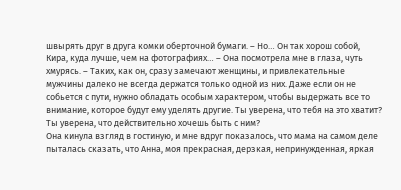швырять друг в друга комки оберточной бумаги. – Но… Он так хорош собой, Кира, куда лучше, чем на фотографиях… – Она посмотрела мне в глаза, чуть хмурясь. – Таких, как он, сразу замечают женщины, и привлекательные мужчины далеко не всегда держатся только одной из них. Даже если он не собьется с пути, нужно обладать особым характером, чтобы выдержать все то внимание, которое будут ему уделять другие. Ты уверена, что тебя на это хватит? Ты уверена, что действительно хочешь быть с ним?
Она кинула взгляд в гостиную, и мне вдруг показалось, что мама на самом деле пыталась сказать, что Анна, моя прекрасная, дерзкая, непринужденная, яркая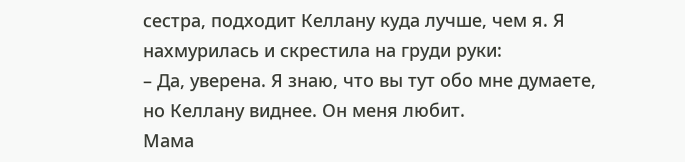сестра, подходит Келлану куда лучше, чем я. Я нахмурилась и скрестила на груди руки:
– Да, уверена. Я знаю, что вы тут обо мне думаете, но Келлану виднее. Он меня любит.
Мама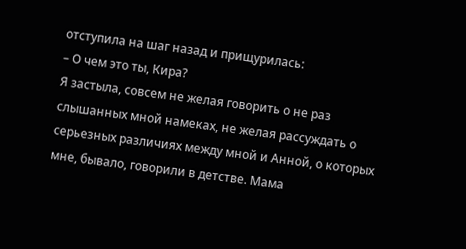отступила на шаг назад и прищурилась:
– О чем это ты, Кира?
Я застыла, совсем не желая говорить о не раз слышанных мной намеках, не желая рассуждать о серьезных различиях между мной и Анной, о которых мне, бывало, говорили в детстве. Мама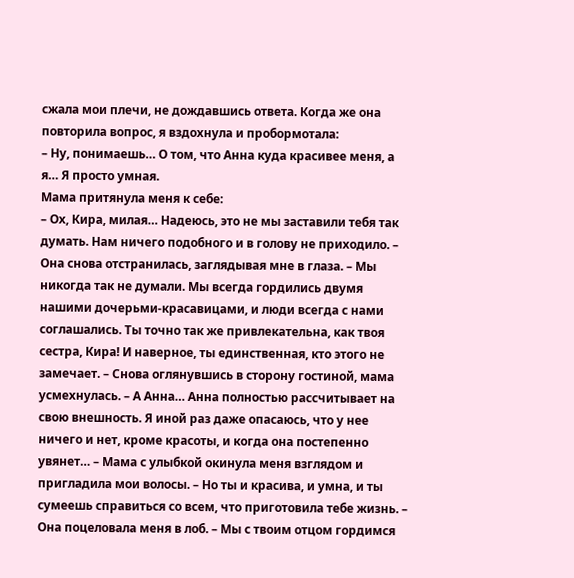сжала мои плечи, не дождавшись ответа. Когда же она повторила вопрос, я вздохнула и пробормотала:
– Ну, понимаешь… О том, что Анна куда красивее меня, а я… Я просто умная.
Мама притянула меня к себе:
– Ох, Кира, милая… Надеюсь, это не мы заставили тебя так думать. Нам ничего подобного и в голову не приходило. – Она снова отстранилась, заглядывая мне в глаза. – Мы никогда так не думали. Мы всегда гордились двумя нашими дочерьми-красавицами, и люди всегда с нами соглашались. Ты точно так же привлекательна, как твоя сестра, Кира! И наверное, ты единственная, кто этого не замечает. – Снова оглянувшись в сторону гостиной, мама усмехнулась. – А Анна… Анна полностью рассчитывает на свою внешность. Я иной раз даже опасаюсь, что у нее ничего и нет, кроме красоты, и когда она постепенно увянет… – Мама с улыбкой окинула меня взглядом и пригладила мои волосы. – Но ты и красива, и умна, и ты сумеешь справиться со всем, что приготовила тебе жизнь. – Она поцеловала меня в лоб. – Мы с твоим отцом гордимся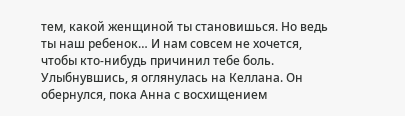тем, какой женщиной ты становишься. Но ведь ты наш ребенок… И нам совсем не хочется, чтобы кто-нибудь причинил тебе боль.
Улыбнувшись, я оглянулась на Келлана. Он обернулся, пока Анна с восхищением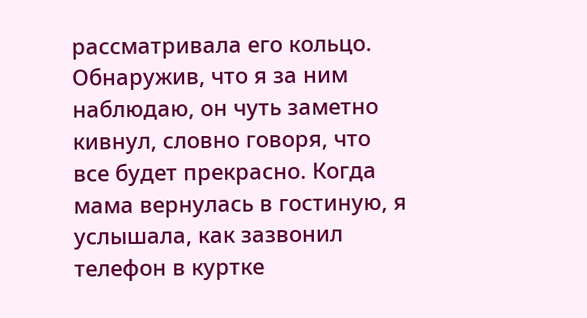рассматривала его кольцо. Обнаружив, что я за ним наблюдаю, он чуть заметно кивнул, словно говоря, что все будет прекрасно. Когда мама вернулась в гостиную, я услышала, как зазвонил телефон в куртке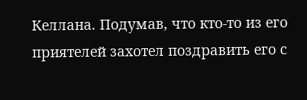Келлана. Подумав, что кто-то из его приятелей захотел поздравить его с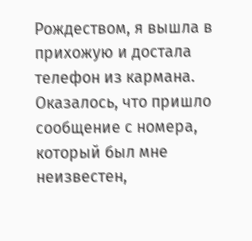Рождеством, я вышла в прихожую и достала телефон из кармана. Оказалось, что пришло сообщение с номера, который был мне неизвестен,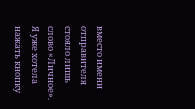вместо имени отправителя стояло лишь слово «Личное». Я уже хотела нажать кнопку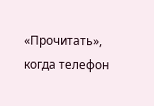«Прочитать», когда телефон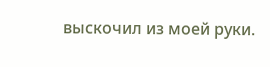выскочил из моей руки.